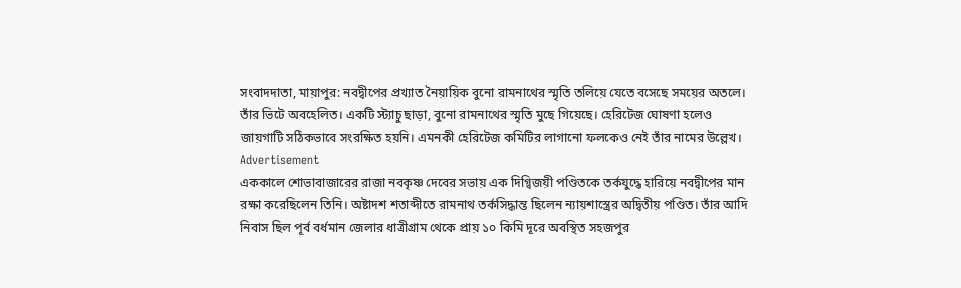সংবাদদাতা, মায়াপুর: নবদ্বীপের প্রখ্যাত নৈয়ায়িক বুনো রামনাথের স্মৃতি তলিয়ে যেতে বসেছে সময়ের অতলে। তাঁর ভিটে অবহেলিত। একটি স্ট্যাচু ছাড়া, বুনো রামনাথের স্মৃতি মুছে গিয়েছে। হেরিটেজ ঘোষণা হলেও জায়গাটি সঠিকভাবে সংরক্ষিত হয়নি। এমনকী হেরিটেজ কমিটির লাগানো ফলকেও নেই তাঁর নামের উল্লেখ।
Advertisement
এককালে শোভাবাজারের রাজা নবকৃষ্ণ দেবের সভায় এক দিগ্বিজয়ী পণ্ডিতকে তর্কযুদ্ধে হারিয়ে নবদ্বীপের মান রক্ষা করেছিলেন তিনি। অষ্টাদশ শতাব্দীতে রামনাথ তর্কসিদ্ধান্ত ছিলেন ন্যায়শাস্ত্রের অদ্বিতীয় পণ্ডিত। তাঁর আদি নিবাস ছিল পূর্ব বর্ধমান জেলার ধাত্রীগ্রাম থেকে প্রায় ১০ কিমি দূরে অবস্থিত সহজপুর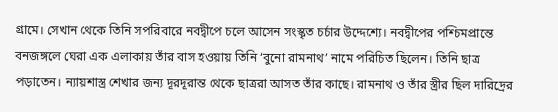গ্রামে। সেখান থেকে তিনি সপরিবারে নবদ্বীপে চলে আসেন সংস্কৃত চর্চার উদ্দেশ্যে। নবদ্বীপের পশ্চিমপ্রান্তে বনজঙ্গলে ঘেরা এক এলাকায় তাঁর বাস হওয়ায় তিনি ‘বুনো রামনাথ’ নামে পরিচিত ছিলেন। তিনি ছাত্র পড়াতেন। ন্যায়শাস্ত্র শেখার জন্য দূরদূরান্ত থেকে ছাত্ররা আসত তাঁর কাছে। রামনাথ ও তাঁর স্ত্রীর ছিল দারিদ্রের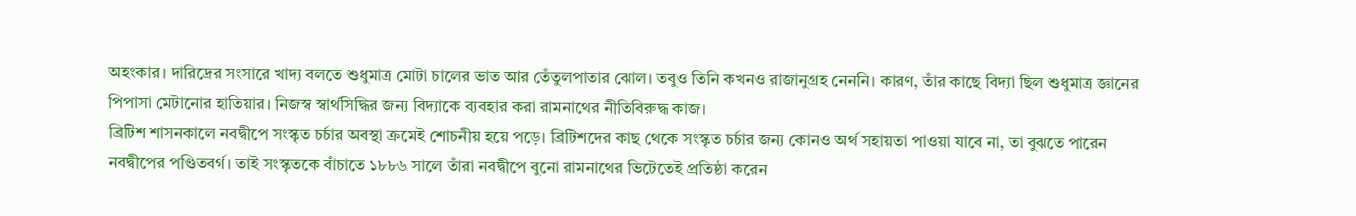অহংকার। দারিদ্রের সংসারে খাদ্য বলতে শুধুমাত্র মোটা চালের ভাত আর তেঁতুলপাতার ঝোল। তবুও তিনি কখনও রাজানুগ্রহ নেননি। কারণ, তাঁর কাছে বিদ্যা ছিল শুধুমাত্র জ্ঞানের পিপাসা মেটানোর হাতিয়ার। নিজস্ব স্বার্থসিদ্ধির জন্য বিদ্যাকে ব্যবহার করা রামনাথের নীতিবিরুদ্ধ কাজ।
ব্রিটিশ শাসনকালে নবদ্বীপে সংস্কৃত চর্চার অবস্থা ক্রমেই শোচনীয় হয়ে পড়ে। ব্রিটিশদের কাছ থেকে সংস্কৃত চর্চার জন্য কোনও অর্থ সহায়তা পাওয়া যাবে না, তা বুঝতে পারেন নবদ্বীপের পণ্ডিতবর্গ। তাই সংস্কৃতকে বাঁচাতে ১৮৮৬ সালে তাঁরা নবদ্বীপে বুনো রামনাথের ভিটেতেই প্রতিষ্ঠা করেন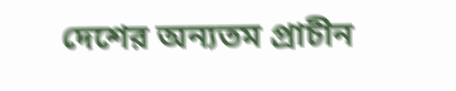দেশের অন্যতম প্রাচীন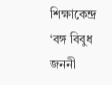শিক্ষাকেন্দ্র ‘বঙ্গ বিবুধ জননী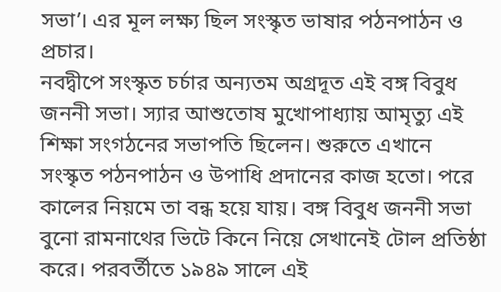সভা’। এর মূল লক্ষ্য ছিল সংস্কৃত ভাষার পঠনপাঠন ও প্রচার।
নবদ্বীপে সংস্কৃত চর্চার অন্যতম অগ্রদূত এই বঙ্গ বিবুধ জননী সভা। স্যার আশুতোষ মুখোপাধ্যায় আমৃত্যু এই শিক্ষা সংগঠনের সভাপতি ছিলেন। শুরুতে এখানে সংস্কৃত পঠনপাঠন ও উপাধি প্রদানের কাজ হতো। পরে কালের নিয়মে তা বন্ধ হয়ে যায়। বঙ্গ বিবুধ জননী সভা বুনো রামনাথের ভিটে কিনে নিয়ে সেখানেই টোল প্রতিষ্ঠা করে। পরবর্তীতে ১৯৪৯ সালে এই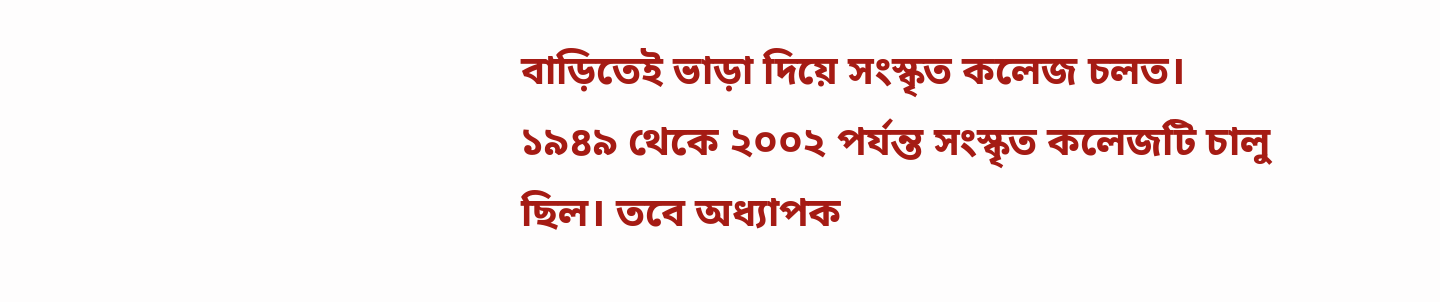বাড়িতেই ভাড়া দিয়ে সংস্কৃত কলেজ চলত। ১৯৪৯ থেকে ২০০২ পর্যন্ত সংস্কৃত কলেজটি চালু ছিল। তবে অধ্যাপক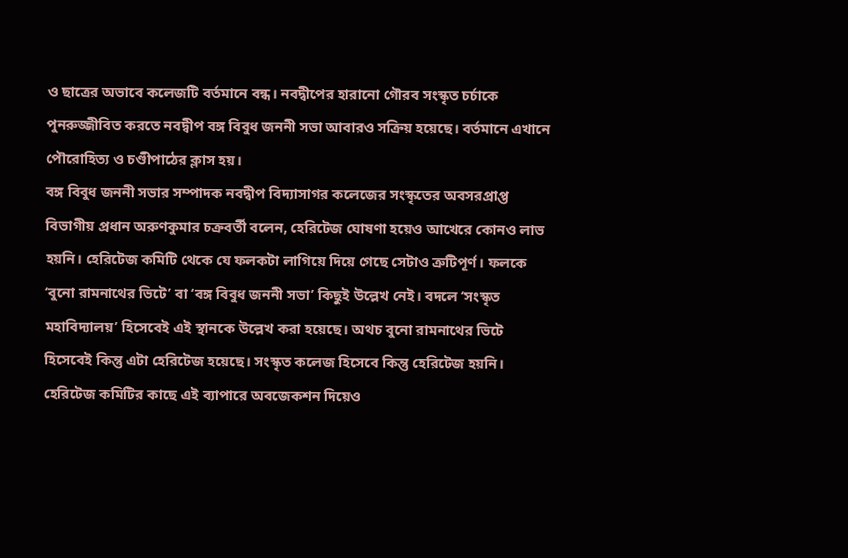ও ছাত্রের অভাবে কলেজটি বর্তমানে বন্ধ। নবদ্বীপের হারানো গৌরব সংস্কৃত চর্চাকে পুনরুজ্জীবিত করতে নবদ্বীপ বঙ্গ বিবুধ জননী সভা আবারও সক্রিয় হয়েছে। বর্তমানে এখানে পৌরোহিত্য ও চণ্ডীপাঠের ক্লাস হয়।
বঙ্গ বিবুধ জননী সভার সম্পাদক নবদ্বীপ বিদ্যাসাগর কলেজের সংস্কৃতের অবসরপ্রাপ্ত বিভাগীয় প্রধান অরুণকুমার চক্রবর্তী বলেন, হেরিটেজ ঘোষণা হয়েও আখেরে কোনও লাভ হয়নি। হেরিটেজ কমিটি থেকে যে ফলকটা লাগিয়ে দিয়ে গেছে সেটাও ত্রুটিপূর্ণ। ফলকে ‘বুনো রামনাথের ভিটে’ বা ‘বঙ্গ বিবুধ জননী সভা’ কিছুই উল্লেখ নেই। বদলে ‘সংস্কৃত মহাবিদ্যালয়’ হিসেবেই এই স্থানকে উল্লেখ করা হয়েছে। অথচ বুনো রামনাথের ভিটে হিসেবেই কিন্তু এটা হেরিটেজ হয়েছে। সংস্কৃত কলেজ হিসেবে কিন্তু হেরিটেজ হয়নি। হেরিটেজ কমিটির কাছে এই ব্যাপারে অবজেকশন দিয়েও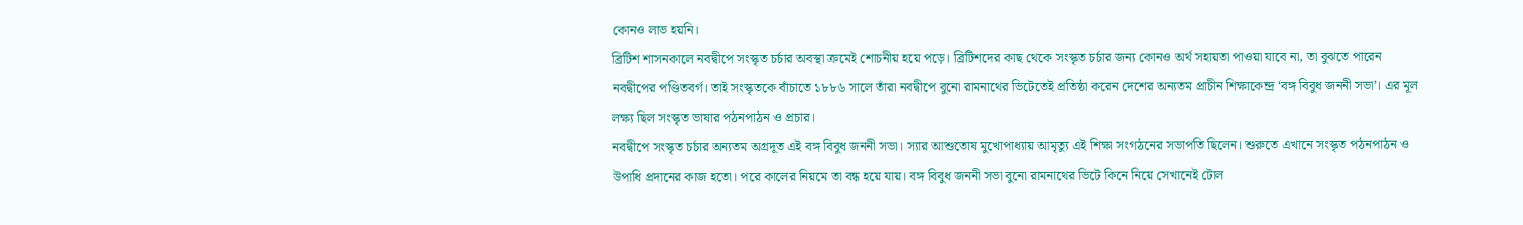কোনও লাভ হয়নি।
ব্রিটিশ শাসনকালে নবদ্বীপে সংস্কৃত চর্চার অবস্থা ক্রমেই শোচনীয় হয়ে পড়ে। ব্রিটিশদের কাছ থেকে সংস্কৃত চর্চার জন্য কোনও অর্থ সহায়তা পাওয়া যাবে না, তা বুঝতে পারেন নবদ্বীপের পণ্ডিতবর্গ। তাই সংস্কৃতকে বাঁচাতে ১৮৮৬ সালে তাঁরা নবদ্বীপে বুনো রামনাথের ভিটেতেই প্রতিষ্ঠা করেন দেশের অন্যতম প্রাচীন শিক্ষাকেন্দ্র ‘বঙ্গ বিবুধ জননী সভা’। এর মূল লক্ষ্য ছিল সংস্কৃত ভাষার পঠনপাঠন ও প্রচার।
নবদ্বীপে সংস্কৃত চর্চার অন্যতম অগ্রদূত এই বঙ্গ বিবুধ জননী সভা। স্যার আশুতোষ মুখোপাধ্যায় আমৃত্যু এই শিক্ষা সংগঠনের সভাপতি ছিলেন। শুরুতে এখানে সংস্কৃত পঠনপাঠন ও উপাধি প্রদানের কাজ হতো। পরে কালের নিয়মে তা বন্ধ হয়ে যায়। বঙ্গ বিবুধ জননী সভা বুনো রামনাথের ভিটে কিনে নিয়ে সেখানেই টোল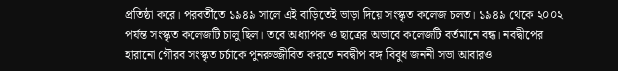প্রতিষ্ঠা করে। পরবর্তীতে ১৯৪৯ সালে এই বাড়িতেই ভাড়া দিয়ে সংস্কৃত কলেজ চলত। ১৯৪৯ থেকে ২০০২ পর্যন্ত সংস্কৃত কলেজটি চালু ছিল। তবে অধ্যাপক ও ছাত্রের অভাবে কলেজটি বর্তমানে বন্ধ। নবদ্বীপের হারানো গৌরব সংস্কৃত চর্চাকে পুনরুজ্জীবিত করতে নবদ্বীপ বঙ্গ বিবুধ জননী সভা আবারও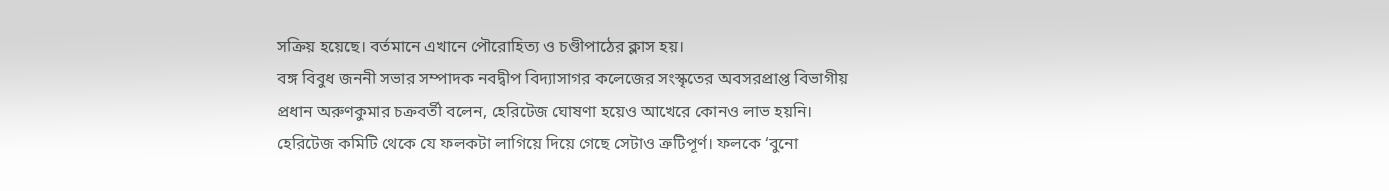সক্রিয় হয়েছে। বর্তমানে এখানে পৌরোহিত্য ও চণ্ডীপাঠের ক্লাস হয়।
বঙ্গ বিবুধ জননী সভার সম্পাদক নবদ্বীপ বিদ্যাসাগর কলেজের সংস্কৃতের অবসরপ্রাপ্ত বিভাগীয় প্রধান অরুণকুমার চক্রবর্তী বলেন, হেরিটেজ ঘোষণা হয়েও আখেরে কোনও লাভ হয়নি। হেরিটেজ কমিটি থেকে যে ফলকটা লাগিয়ে দিয়ে গেছে সেটাও ত্রুটিপূর্ণ। ফলকে ‘বুনো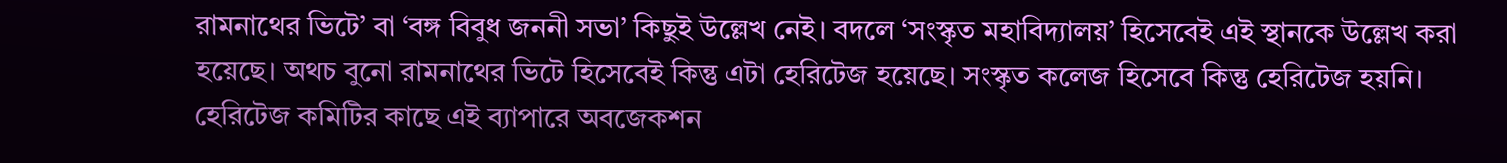রামনাথের ভিটে’ বা ‘বঙ্গ বিবুধ জননী সভা’ কিছুই উল্লেখ নেই। বদলে ‘সংস্কৃত মহাবিদ্যালয়’ হিসেবেই এই স্থানকে উল্লেখ করা হয়েছে। অথচ বুনো রামনাথের ভিটে হিসেবেই কিন্তু এটা হেরিটেজ হয়েছে। সংস্কৃত কলেজ হিসেবে কিন্তু হেরিটেজ হয়নি। হেরিটেজ কমিটির কাছে এই ব্যাপারে অবজেকশন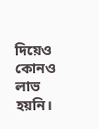দিয়েও কোনও লাভ হয়নি।